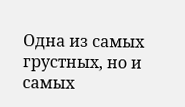Одна из самых грустных, но и самых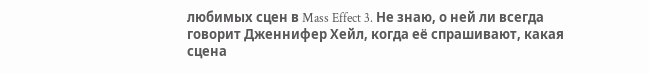любимых сцен в Mass Effect 3. Не знаю, о ней ли всегда говорит Дженнифер Хейл, когда её спрашивают, какая сцена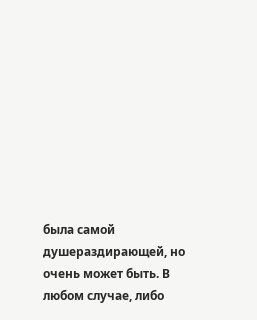была самой душераздирающей, но очень может быть. В любом случае, либо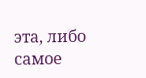эта, либо самое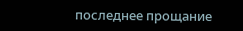последнее прощание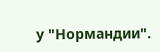у "Нормандии".